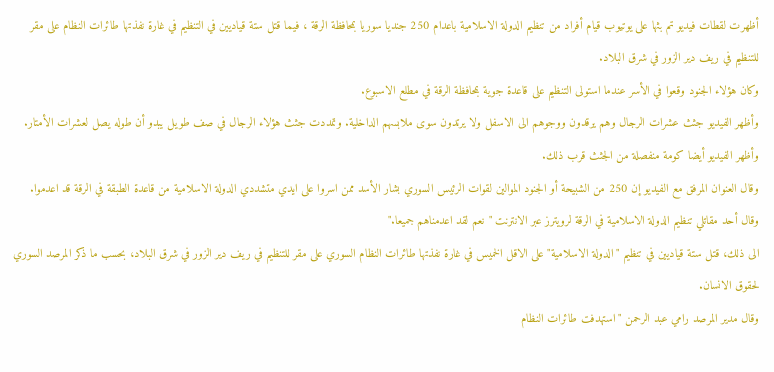أظهرت لقطات فيديو تم بثها على يوتيوب قيام أفراد من تنظيم الدولة الاسلامية باعدام 250 جنديا سوريا بمحافظة الرقة ، فيما قتل ستة قياديين في التنظيم في غارة نفذتها طائرات النظام على مقر للتنظيم في ريف دير الزور في شرق البلاد.
وكان هؤلاء الجنود وقعوا في الأسر عندما استولى التنظيم على قاعدة جوية بمحافظة الرقة في مطلع الاسبوع.
وأظهر الفيديو جثث عشرات الرجال وهم يرقدون ووجوهم الى الاسفل ولا يرتدون سوى ملابسهم الداخلية. وتمددت جثث هؤلاء الرجال في صف طويل يبدو أن طوله يصل لعشرات الأمتار.
وأظهر الفيديو أيضا كومة منفصلة من الجثث قرب ذلك.
وقال العنوان المرفق مع الفيديو إن 250 من الشبيحة أو الجنود الموالين لقوات الرئيس السوري بشار الأسد ممن اسروا على ايدي متشددي الدولة الاسلامية من قاعدة الطبقة في الرقة قد اعدموا.
وقال أحد مقاتلي تنظيم الدولة الاسلامية في الرقة لرويترز عبر الانترنت "نعم لقد اعدمناهم جميعا."
الى ذلك، قتل ستة قياديين في تنظيم "الدولة الاسلامية" على الاقل الخميس في غارة نفذتها طائرات النظام السوري على مقر للتنظيم في ريف دير الزور في شرق البلاد، بحسب ما ذكر المرصد السوري لحقوق الانسان.
وقال مدير المرصد رامي عبد الرحمن "استهدفت طائرات النظام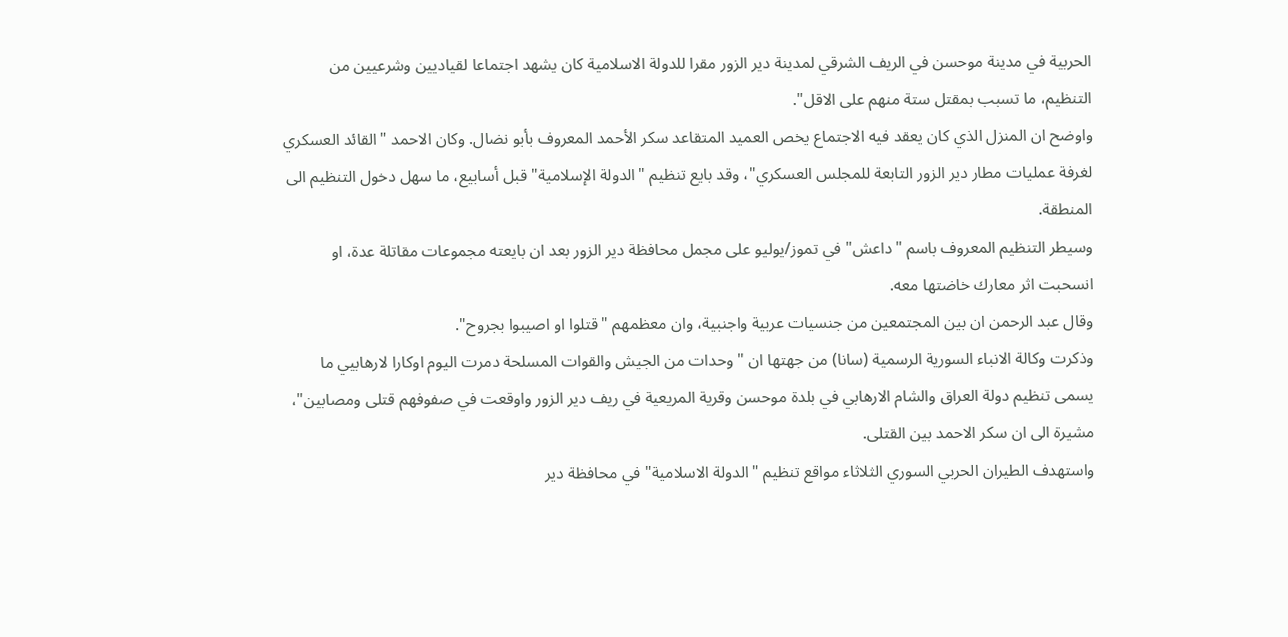الحربية في مدينة موحسن في الريف الشرقي لمدينة دير الزور مقرا للدولة الاسلامية كان يشهد اجتماعا لقياديين وشرعيين من التنظيم، ما تسبب بمقتل ستة منهم على الاقل".
واوضح ان المنزل الذي كان يعقد فيه الاجتماع يخص العميد المتقاعد سكر الأحمد المعروف بأبو نضال. وكان الاحمد "القائد العسكري لغرفة عمليات مطار دير الزور التابعة للمجلس العسكري"، وقد بايع تنظيم "الدولة الإسلامية" قبل أسابيع، ما سهل دخول التنظيم الى المنطقة.
وسيطر التنظيم المعروف باسم "داعش" في تموز/يوليو على مجمل محافظة دير الزور بعد ان بايعته مجموعات مقاتلة عدة، او انسحبت اثر معارك خاضتها معه.
وقال عبد الرحمن ان بين المجتمعين من جنسيات عربية واجنبية، وان معظمهم "قتلوا او اصيبوا بجروح".
وذكرت وكالة الانباء السورية الرسمية (سانا) من جهتها ان "وحدات من الجيش والقوات المسلحة دمرت اليوم اوكارا لارهابيي ما يسمى تنظيم دولة العراق والشام الارهابي في بلدة موحسن وقرية المريعية في ريف دير الزور واوقعت في صفوفهم قتلى ومصابين"، مشيرة الى ان سكر الاحمد بين القتلى.
واستهدف الطيران الحربي السوري الثلاثاء مواقع تنظيم "الدولة الاسلامية" في محافظة دير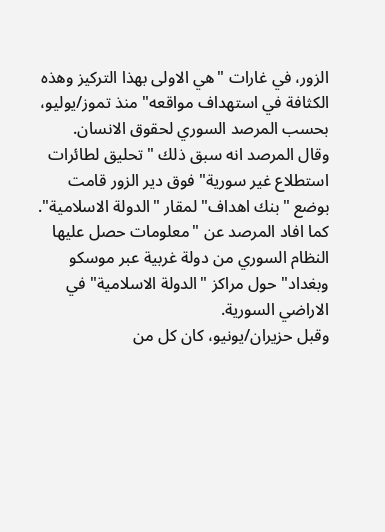الزور، في غارات "هي الاولى بهذا التركيز وهذه الكثافة في استهداف مواقعه" منذ تموز/يوليو، بحسب المرصد السوري لحقوق الانسان.
وقال المرصد انه سبق ذلك "تحليق لطائرات استطلاع غير سورية" فوق دير الزور قامت بوضع "بنك اهداف" لمقار "الدولة الاسلامية".
كما افاد المرصد عن "معلومات حصل عليها النظام السوري من دولة غربية عبر موسكو وبغداد" حول مراكز "الدولة الاسلامية" في الاراضي السورية.
وقبل حزيران/يونيو، كان كل من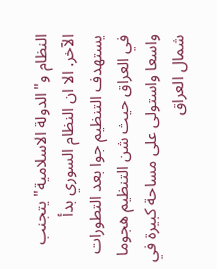النظام و"الدولة الاسلامية" يتجنب الآخر. الا ان النظام السوري بدأ يستهدف التنظيم جوا بعد التطورات في العراق حيث شن التنظيم هجوما واسعا واستولى على مساحة كبيرة في شمال العراق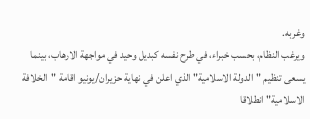وغربه.
ويرغب النظام، بحسب خبراء، في طرح نفسه كبديل وحيد في مواجهة الارهاب، بينما يسعى تنظيم "الدولة الاسلامية" الذي اعلن في نهاية حزيران/يونيو اقامة "الخلافة الاسلامية" انطلاقا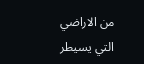من الاراضي التي يسيطر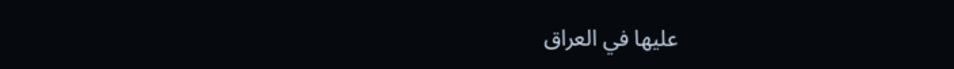عليها في العراق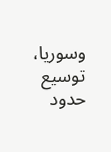وسوريا، توسيع حدود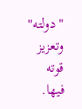"دولته" وتعزيز قوته فيها.